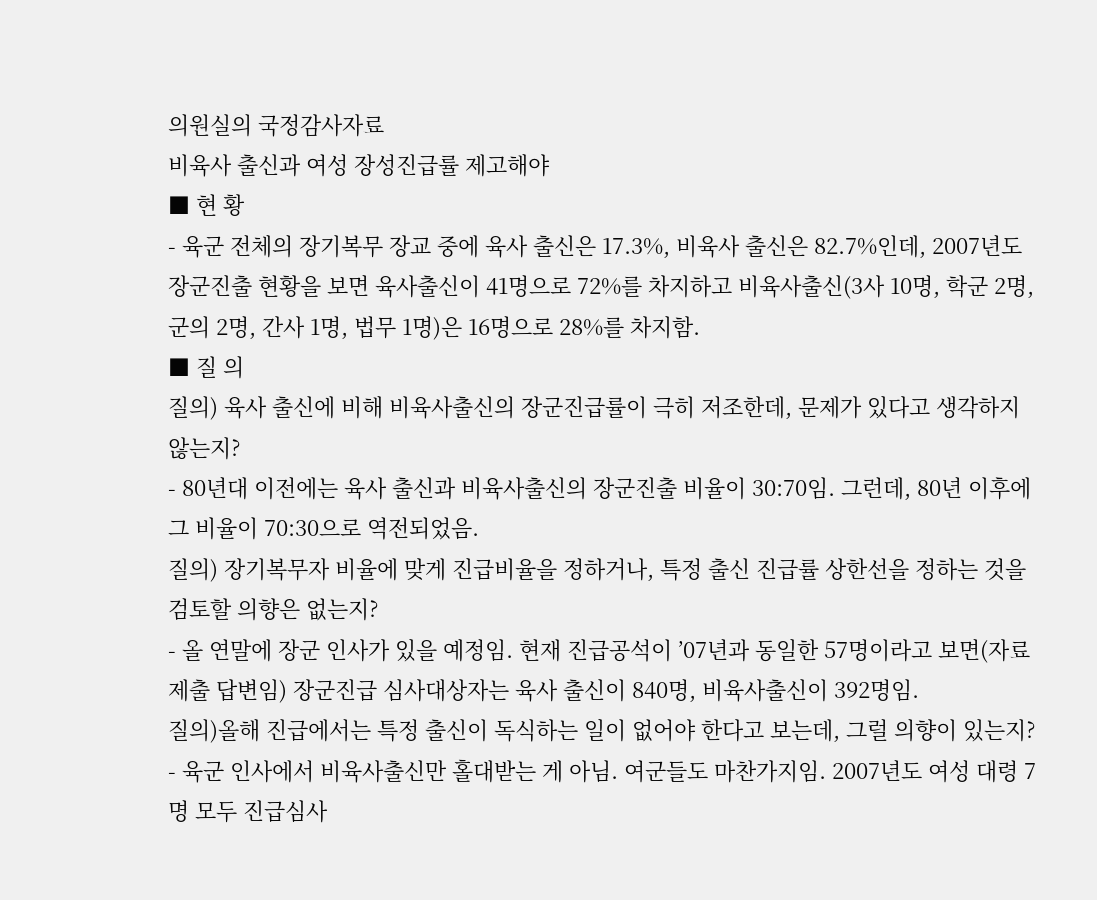의원실의 국정감사자료
비육사 출신과 여성 장성진급률 제고해야
■ 현 황
- 육군 전체의 장기복무 장교 중에 육사 출신은 17.3%, 비육사 출신은 82.7%인데, 2007년도
장군진출 현황을 보면 육사출신이 41명으로 72%를 차지하고 비육사출신(3사 10명, 학군 2명,
군의 2명, 간사 1명, 법무 1명)은 16명으로 28%를 차지함.
■ 질 의
질의) 육사 출신에 비해 비육사출신의 장군진급률이 극히 저조한데, 문제가 있다고 생각하지
않는지?
- 80년대 이전에는 육사 출신과 비육사출신의 장군진출 비율이 30:70임. 그런데, 80년 이후에
그 비율이 70:30으로 역전되었음.
질의) 장기복무자 비율에 맞게 진급비율을 정하거나, 특정 출신 진급률 상한선을 정하는 것을
검토할 의향은 없는지?
- 올 연말에 장군 인사가 있을 예정임. 현재 진급공석이 ’07년과 동일한 57명이라고 보면(자료
제출 답변임) 장군진급 심사대상자는 육사 출신이 840명, 비육사출신이 392명임.
질의)올해 진급에서는 특정 출신이 독식하는 일이 없어야 한다고 보는데, 그럴 의향이 있는지?
- 육군 인사에서 비육사출신만 홀대받는 게 아님. 여군들도 마찬가지임. 2007년도 여성 대령 7
명 모두 진급심사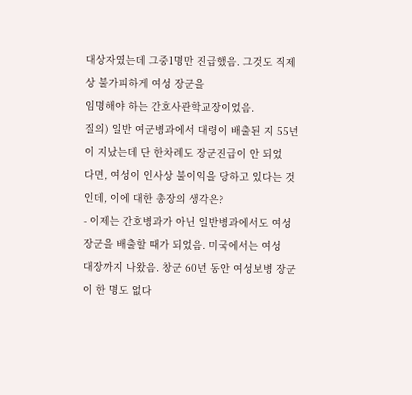대상자였는데 그중1명만 진급했음. 그것도 직제상 불가피하게 여성 장군을
임명해야 하는 간호사관학교장이었음.
질의) 일반 여군병과에서 대령이 배출된 지 55년이 지났는데 단 한차례도 장군진급이 안 되었
다면, 여성이 인사상 불이익을 당하고 있다는 것인데, 이에 대한 총장의 생각은?
- 이제는 간호병과가 아닌 일반병과에서도 여성장군을 배출할 때가 되었음. 미국에서는 여성
대장까지 나왔음. 창군 60년 동안 여성보병 장군이 한 명도 없다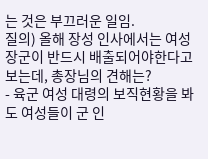는 것은 부끄러운 일임.
질의) 올해 장성 인사에서는 여성 장군이 반드시 배출되어야한다고 보는데, 총장님의 견해는?
- 육군 여성 대령의 보직현황을 봐도 여성들이 군 인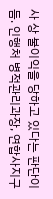사 상 불이익을 당하고 있다는 판단이
듬. 인행처 병적관리과장, 연합사지구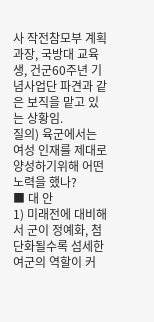사 작전참모부 계획과장, 국방대 교육생, 건군60주년 기
념사업단 파견과 같은 보직을 맡고 있는 상황임.
질의) 육군에서는 여성 인재를 제대로 양성하기위해 어떤 노력을 했나?
■ 대 안
1) 미래전에 대비해서 군이 정예화, 첨단화될수록 섬세한 여군의 역할이 커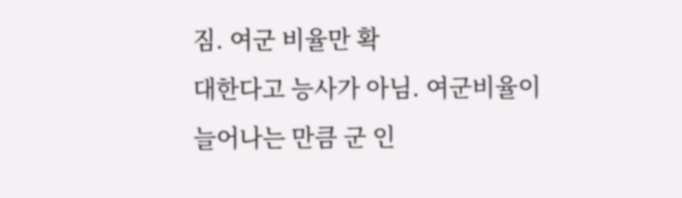짐. 여군 비율만 확
대한다고 능사가 아님. 여군비율이 늘어나는 만큼 군 인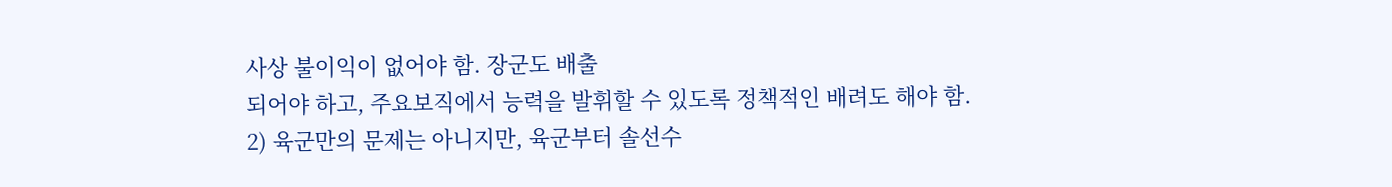사상 불이익이 없어야 함. 장군도 배출
되어야 하고, 주요보직에서 능력을 발휘할 수 있도록 정책적인 배려도 해야 함.
2) 육군만의 문제는 아니지만, 육군부터 솔선수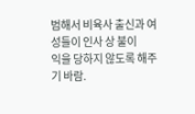범해서 비육사 출신과 여성들이 인사 상 불이
익을 당하지 않도록 해주기 바람.